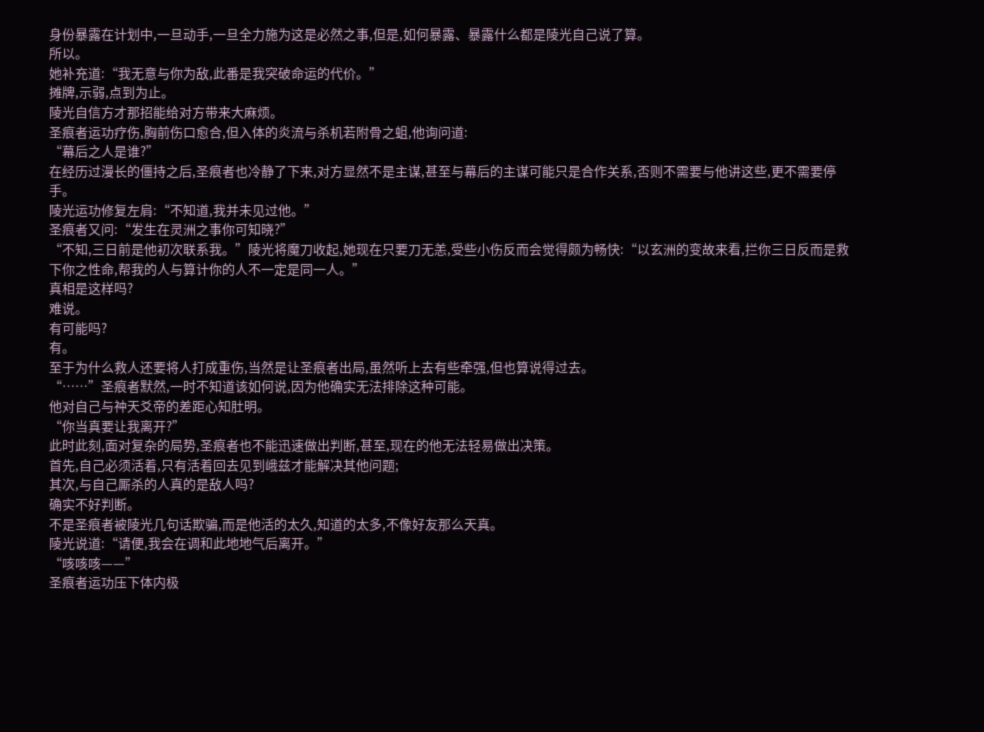身份暴露在计划中,一旦动手,一旦全力施为这是必然之事,但是,如何暴露、暴露什么都是陵光自己说了算。
所以。
她补充道:“我无意与你为敌,此番是我突破命运的代价。”
摊牌,示弱,点到为止。
陵光自信方才那招能给对方带来大麻烦。
圣痕者运功疗伤,胸前伤口愈合,但入体的炎流与杀机若附骨之蛆,他询问道:
“幕后之人是谁?”
在经历过漫长的僵持之后,圣痕者也冷静了下来,对方显然不是主谋,甚至与幕后的主谋可能只是合作关系,否则不需要与他讲这些,更不需要停手。
陵光运功修复左肩:“不知道,我并未见过他。”
圣痕者又问:“发生在灵洲之事你可知晓?”
“不知,三日前是他初次联系我。”陵光将魔刀收起,她现在只要刀无恙,受些小伤反而会觉得颇为畅快:“以玄洲的变故来看,拦你三日反而是救下你之性命,帮我的人与算计你的人不一定是同一人。”
真相是这样吗?
难说。
有可能吗?
有。
至于为什么救人还要将人打成重伤,当然是让圣痕者出局,虽然听上去有些牵强,但也算说得过去。
“……”圣痕者默然,一时不知道该如何说,因为他确实无法排除这种可能。
他对自己与祌天爻帝的差距心知肚明。
“你当真要让我离开?”
此时此刻,面对复杂的局势,圣痕者也不能迅速做出判断,甚至,现在的他无法轻易做出决策。
首先,自己必须活着,只有活着回去见到峨兹才能解决其他问题;
其次,与自己厮杀的人真的是敌人吗?
确实不好判断。
不是圣痕者被陵光几句话欺骗,而是他活的太久,知道的太多,不像好友那么天真。
陵光说道:“请便,我会在调和此地地气后离开。”
“咳咳咳——”
圣痕者运功压下体内极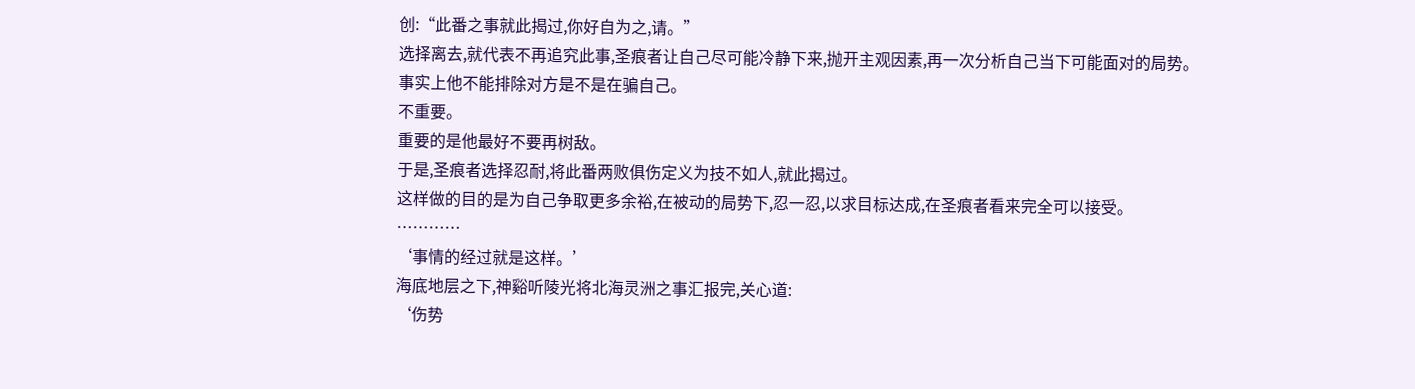创:“此番之事就此揭过,你好自为之,请。”
选择离去,就代表不再追究此事,圣痕者让自己尽可能冷静下来,抛开主观因素,再一次分析自己当下可能面对的局势。
事实上他不能排除对方是不是在骗自己。
不重要。
重要的是他最好不要再树敌。
于是,圣痕者选择忍耐,将此番两败俱伤定义为技不如人,就此揭过。
这样做的目的是为自己争取更多余裕,在被动的局势下,忍一忍,以求目标达成,在圣痕者看来完全可以接受。
…………
‘事情的经过就是这样。’
海底地层之下,神谿听陵光将北海灵洲之事汇报完,关心道:
‘伤势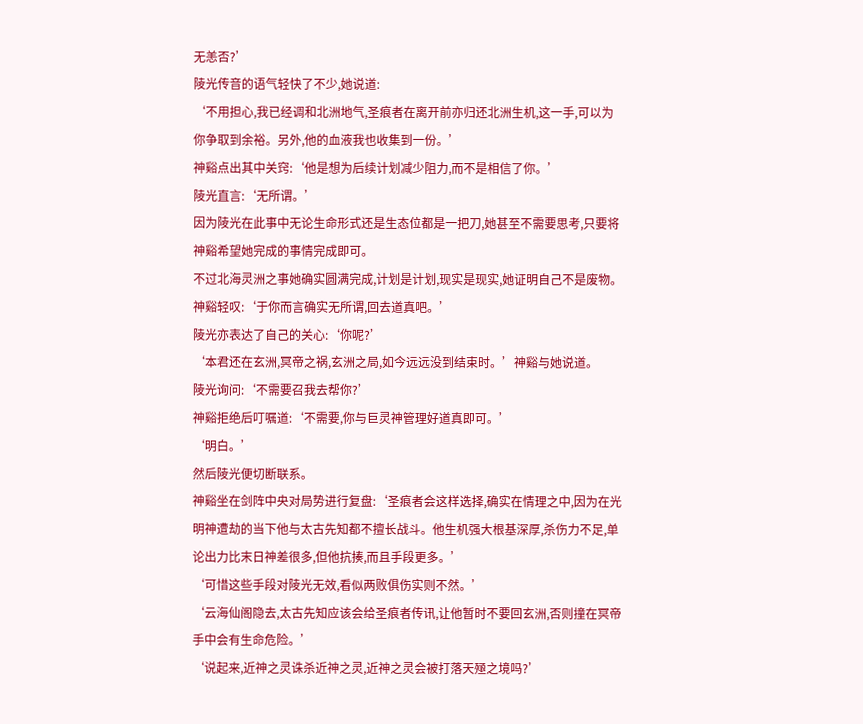无恙否?’
陵光传音的语气轻快了不少,她说道:
‘不用担心,我已经调和北洲地气,圣痕者在离开前亦归还北洲生机,这一手,可以为你争取到余裕。另外,他的血液我也收集到一份。’
神谿点出其中关窍:‘他是想为后续计划减少阻力,而不是相信了你。’
陵光直言:‘无所谓。’
因为陵光在此事中无论生命形式还是生态位都是一把刀,她甚至不需要思考,只要将神谿希望她完成的事情完成即可。
不过北海灵洲之事她确实圆满完成,计划是计划,现实是现实,她证明自己不是废物。
神谿轻叹:‘于你而言确实无所谓,回去道真吧。’
陵光亦表达了自己的关心:‘你呢?’
‘本君还在玄洲,冥帝之祸,玄洲之局,如今远远没到结束时。’神谿与她说道。
陵光询问:‘不需要召我去帮你?’
神谿拒绝后叮嘱道:‘不需要,你与巨灵神管理好道真即可。’
‘明白。’
然后陵光便切断联系。
神谿坐在剑阵中央对局势进行复盘:‘圣痕者会这样选择,确实在情理之中,因为在光明神遭劫的当下他与太古先知都不擅长战斗。他生机强大根基深厚,杀伤力不足,单论出力比末日神差很多,但他抗揍,而且手段更多。’
‘可惜这些手段对陵光无效,看似两败俱伤实则不然。’
‘云海仙阁隐去,太古先知应该会给圣痕者传讯,让他暂时不要回玄洲,否则撞在冥帝手中会有生命危险。’
‘说起来,近神之灵诛杀近神之灵,近神之灵会被打落天殛之境吗?’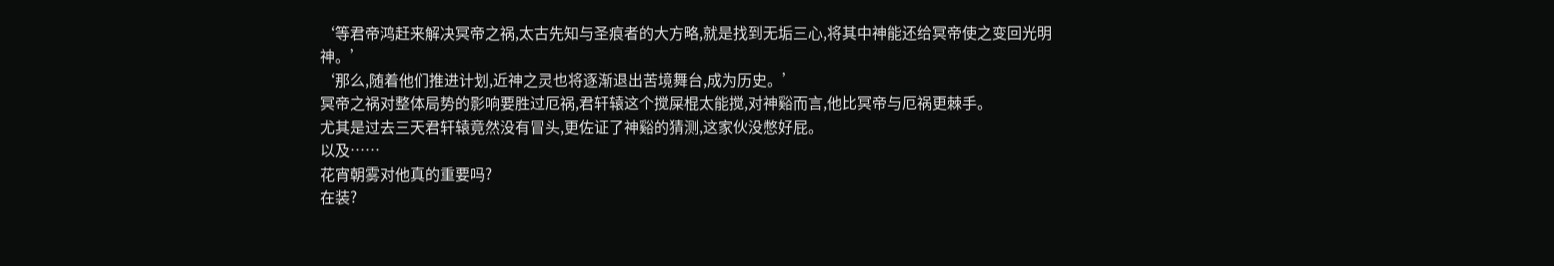‘等君帝鸿赶来解决冥帝之祸,太古先知与圣痕者的大方略,就是找到无垢三心,将其中神能还给冥帝使之变回光明神。’
‘那么,随着他们推进计划,近神之灵也将逐渐退出苦境舞台,成为历史。’
冥帝之祸对整体局势的影响要胜过厄祸,君轩辕这个搅屎棍太能搅,对神谿而言,他比冥帝与厄祸更棘手。
尤其是过去三天君轩辕竟然没有冒头,更佐证了神谿的猜测,这家伙没憋好屁。
以及……
花宵朝雾对他真的重要吗?
在装?